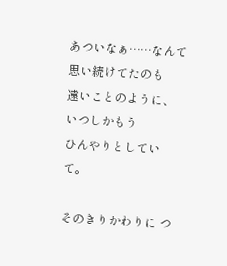あついなぁ……なんて思い続けてたのも
遠いことのように、いつしかもう
ひんやりとしていて。

そのきりかわりに つ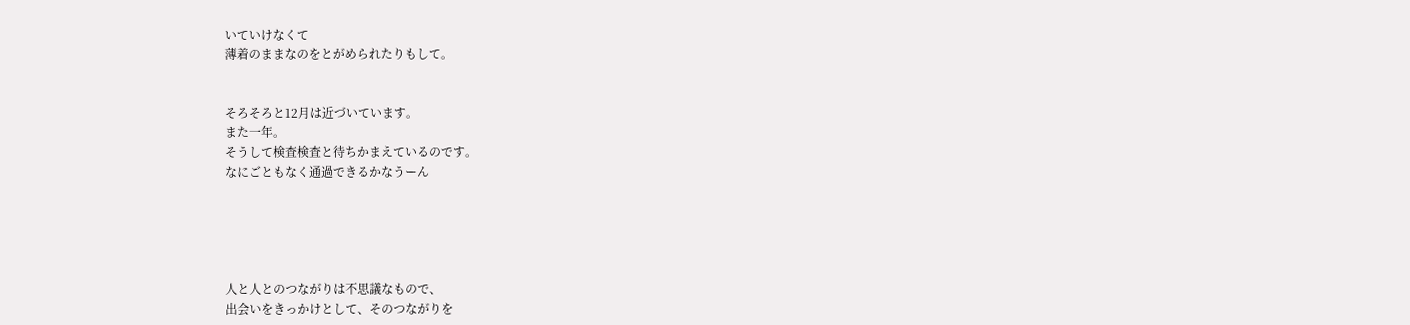いていけなくて
薄着のままなのをとがめられたりもして。


そろそろと12月は近づいています。
また一年。
そうして検査検査と待ちかまえているのです。
なにごともなく通過できるかなうーん





人と人とのつながりは不思議なもので、
出会いをきっかけとして、そのつながりを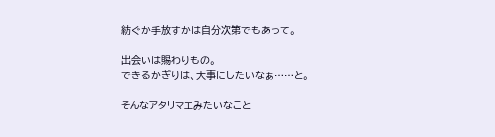紡ぐか手放すかは自分次第でもあって。

出会いは賜わりもの。
できるかぎりは、大事にしたいなぁ……と。

そんなアタリマエみたいなこと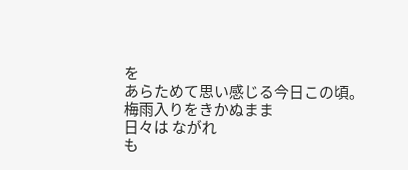を
あらためて思い感じる今日この頃。
梅雨入りをきかぬまま
日々は ながれ
も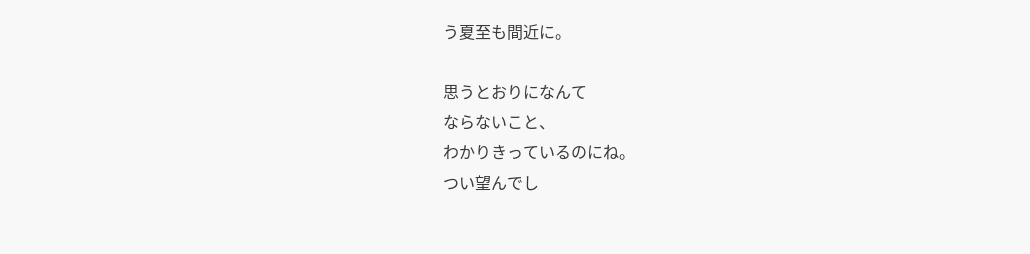う夏至も間近に。

思うとおりになんて
ならないこと、
わかりきっているのにね。
つい望んでし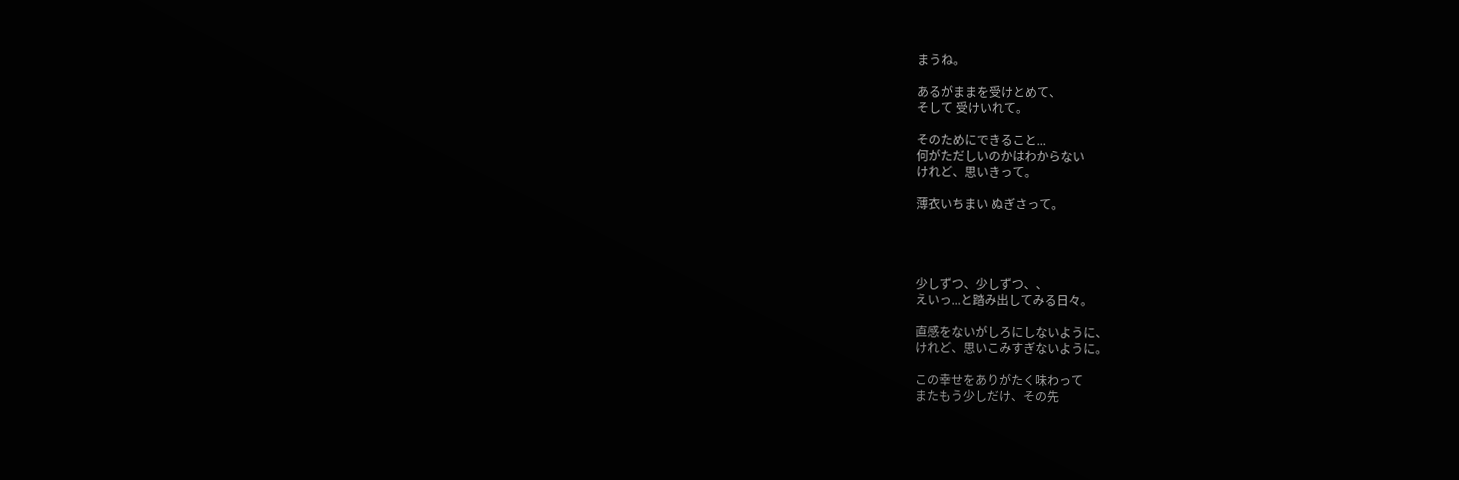まうね。

あるがままを受けとめて、
そして 受けいれて。

そのためにできること...
何がただしいのかはわからない
けれど、思いきって。

薄衣いちまい ぬぎさって。




少しずつ、少しずつ、、
えいっ...と踏み出してみる日々。

直感をないがしろにしないように、
けれど、思いこみすぎないように。

この幸せをありがたく味わって
またもう少しだけ、その先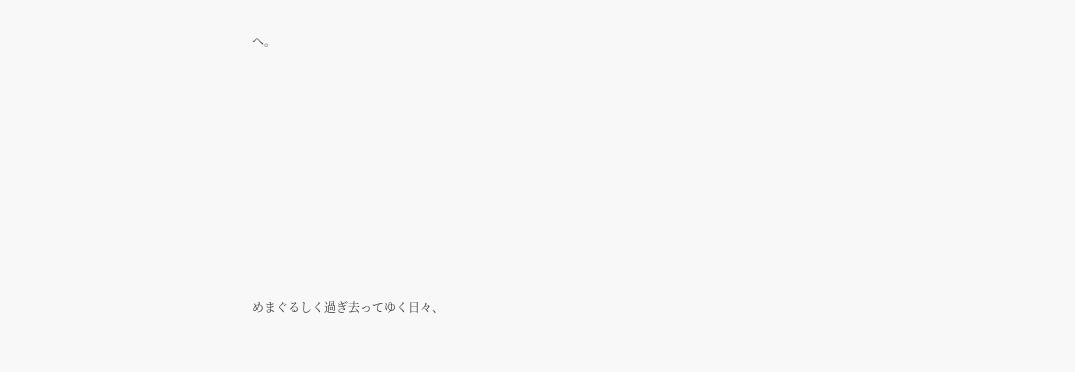へ。











めまぐるしく過ぎ去ってゆく日々、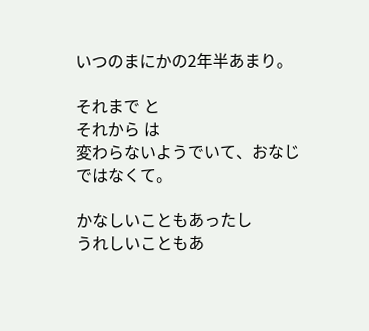いつのまにかの2年半あまり。

それまで と
それから は
変わらないようでいて、おなじではなくて。

かなしいこともあったし
うれしいこともあ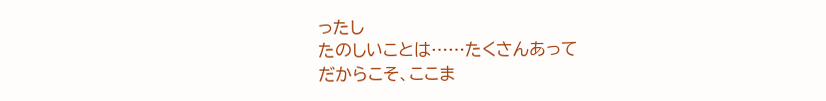ったし
たのしいことは……たくさんあって
だからこそ、ここま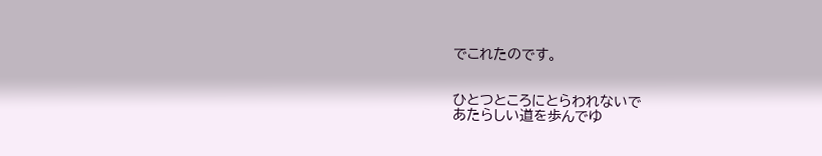でこれたのです。


ひとつところにとらわれないで
あたらしい道を歩んでゆ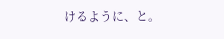けるように、と。